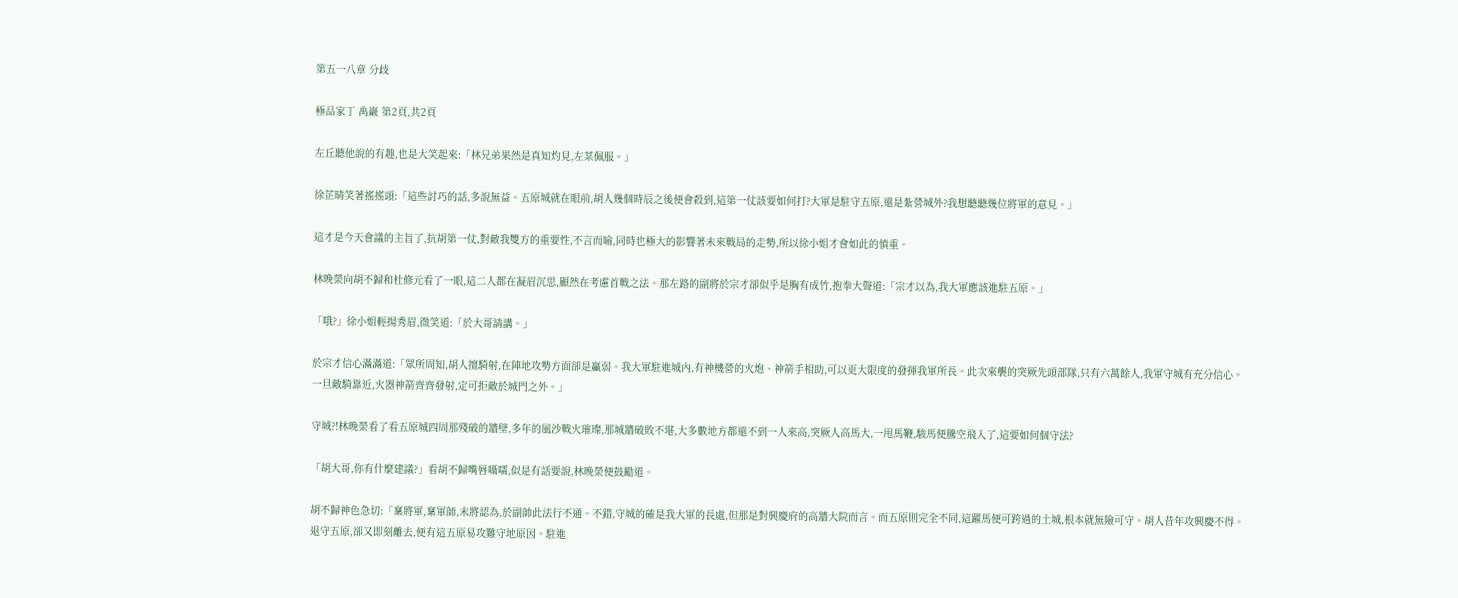第五一八章 分歧

極品家丁 禹巖 第2頁,共2頁

左丘聽他說的有趣,也是大笑起來:「林兄弟果然是真知灼見,左某佩服。」

徐芷晴笑著搖搖頭:「這些討巧的話,多說無益。五原城就在眼前,胡人幾個時辰之後便會殺到,這第一仗該要如何打?大軍是駐守五原,還是紮營城外?我想聽聽幾位將軍的意見。」

這才是今天會議的主旨了,抗胡第一仗,對敵我雙方的重要性,不言而喻,同時也極大的影響著未來戰局的走勢,所以徐小姐才會如此的慎重。

林晚榮向胡不歸和杜修元看了一眼,這二人都在凝眉沉思,顯然在考慮首戰之法。那左路的副將於宗才卻似乎是胸有成竹,抱拳大聲道:「宗才以為,我大軍應該進駐五原。」

「哦?」徐小姐輕揚秀眉,微笑道:「於大哥請講。」

於宗才信心滿滿道:「眾所周知,胡人擅騎射,在陣地攻勢方面卻是贏弱。我大軍駐進城內,有神機營的火炮、神箭手相助,可以更大限度的發揮我軍所長。此次來襲的突厥先頭部隊,只有六萬餘人,我軍守城有充分信心。一旦敵騎靠近,火器神箭齊齊發射,定可拒敵於城門之外。」

守城?!林晚榮看了看五原城四周那殘破的牆壁,多年的風沙戰火璀璨,那城牆破敗不堪,大多數地方都還不到一人來高,突厥人高馬大,一甩馬鞭,駿馬便騰空飛入了,這要如何個守法?

「胡大哥,你有什麼建議?」看胡不歸嘴唇囁嚅,似是有話要說,林晚榮便鼓勵道。

胡不歸神色急切:「稟將軍,稟軍師,末將認為,於副帥此法行不通。不錯,守城的確是我大軍的長處,但那是對興慶府的高牆大院而言。而五原則完全不同,這躍馬便可跨過的土城,根本就無險可守。胡人昔年攻興慶不得。退守五原,卻又即刻離去,便有這五原易攻難守地原因。駐進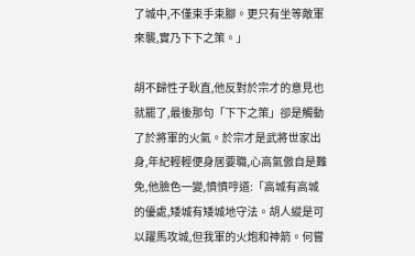了城中,不僅束手束腳。更只有坐等敵軍來襲,實乃下下之策。」

胡不歸性子耿直,他反對於宗才的意見也就罷了,最後那句「下下之策」卻是觸動了於將軍的火氣。於宗才是武將世家出身,年紀輕輕便身居要職,心高氣傲自是難免,他臉色一變,憤憤哼道:「高城有高城的優處,矮城有矮城地守法。胡人縱是可以躍馬攻城,但我軍的火炮和神箭。何嘗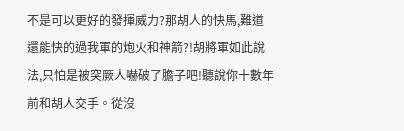不是可以更好的發揮威力?那胡人的快馬,難道還能快的過我軍的炮火和神箭?!胡將軍如此說法,只怕是被突厥人嚇破了膽子吧!聽說你十數年前和胡人交手。從沒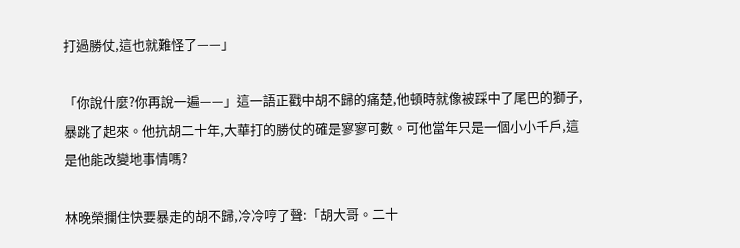打過勝仗,這也就難怪了——」

「你說什麼?你再說一遍——」這一語正戳中胡不歸的痛楚,他頓時就像被踩中了尾巴的獅子,暴跳了起來。他抗胡二十年,大華打的勝仗的確是寥寥可數。可他當年只是一個小小千戶,這是他能改變地事情嗎?

林晚榮攔住快要暴走的胡不歸,冷冷哼了聲:「胡大哥。二十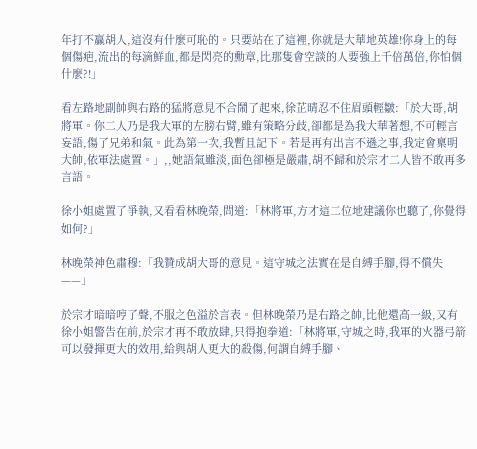年打不贏胡人,這沒有什麼可恥的。只要站在了這裡,你就是大華地英雄!你身上的每個傷疤,流出的每滴鮮血,都是閃亮的勳章,比那隻會空談的人要強上千倍萬倍,你怕個什麼?!」

看左路地副帥與右路的猛將意見不合鬧了起來,徐芷晴忍不住眉頭輕皺:「於大哥,胡將軍。你二人乃是我大軍的左膀右臂,雖有策略分歧,卻都是為我大華著想,不可輕言妄語,傷了兄弟和氣。此為第一次,我暫且記下。若是再有出言不遜之事,我定會稟明大帥,依軍法處置。」,,她語氣雖淡,面色卻極是嚴肅,胡不歸和於宗才二人皆不敢再多言語。

徐小姐處置了爭執,又看看林晚榮,問道:「林將軍,方才這二位地建議你也聽了,你覺得如何?」

林晚榮神色肅穆:「我贊成胡大哥的意見。這守城之法實在是自縛手腳,得不償失——」

於宗才暗暗哼了聲,不服之色溢於言表。但林晚榮乃是右路之帥,比他還高一級,又有徐小姐警告在前,於宗才再不敢放肆,只得抱拳道:「林將軍,守城之時,我軍的火器弓箭可以發揮更大的效用,給與胡人更大的殺傷,何謂自縛手腳、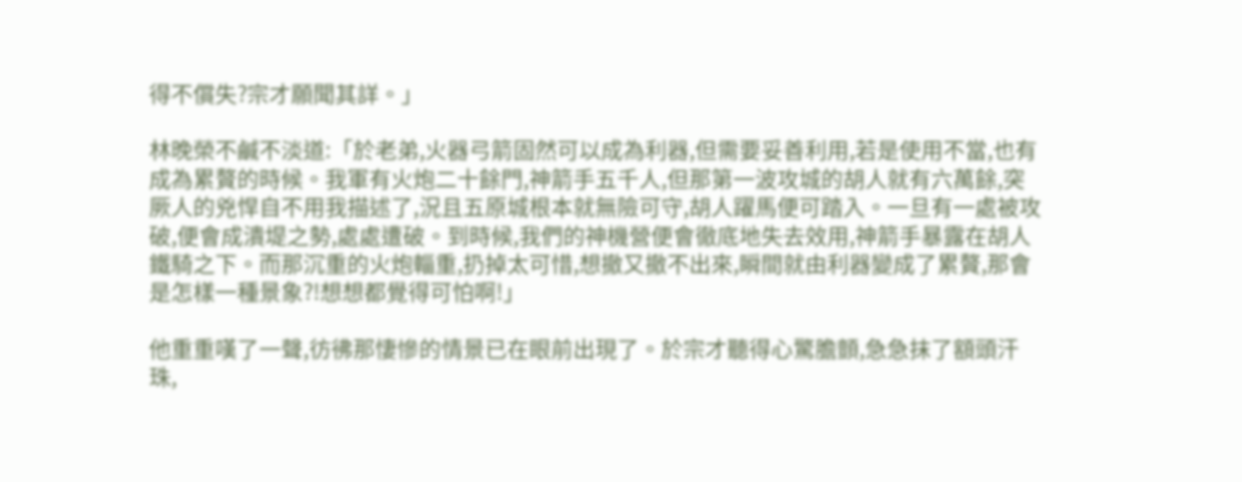得不償失?宗才願聞其詳。」

林晚榮不鹹不淡道:「於老弟,火器弓箭固然可以成為利器,但需要妥善利用,若是使用不當,也有成為累贅的時候。我軍有火炮二十餘門,神箭手五千人,但那第一波攻城的胡人就有六萬餘,突厥人的兇悍自不用我描述了,況且五原城根本就無險可守,胡人躍馬便可踏入。一旦有一處被攻破,便會成潰堤之勢,處處遭破。到時候,我們的神機營便會徹底地失去效用,神箭手暴露在胡人鐵騎之下。而那沉重的火炮輜重,扔掉太可惜,想撤又撤不出來,瞬間就由利器變成了累贅,那會是怎樣一種景象?!想想都覺得可怕啊!」

他重重嘆了一聲,彷彿那悽慘的情景已在眼前出現了。於宗才聽得心驚膽顫,急急抹了額頭汗珠,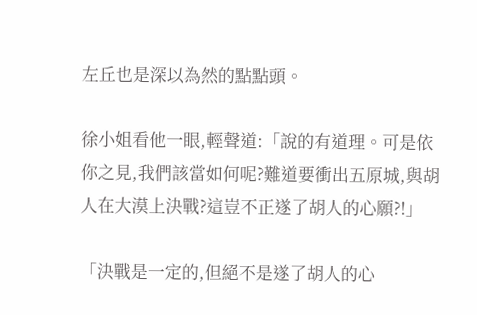左丘也是深以為然的點點頭。

徐小姐看他一眼,輕聲道:「說的有道理。可是依你之見,我們該當如何呢?難道要衝出五原城,與胡人在大漠上決戰?這豈不正遂了胡人的心願?!」

「決戰是一定的,但絕不是遂了胡人的心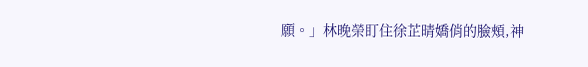願。」林晚榮盯住徐芷晴嬌俏的臉頰,神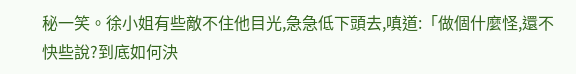秘一笑。徐小姐有些敵不住他目光,急急低下頭去,嗔道:「做個什麼怪,還不快些說?到底如何決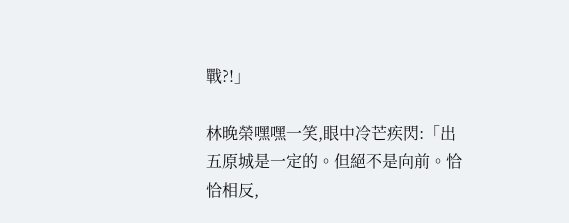戰?!」

林晚榮嘿嘿一笑,眼中冷芒疾閃:「出五原城是一定的。但絕不是向前。恰恰相反,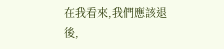在我看來,我們應該退後,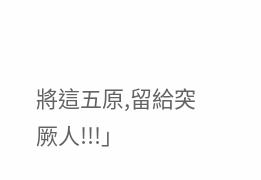將這五原,留給突厥人!!!」